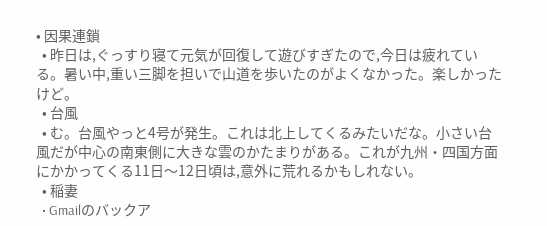• 因果連鎖
  • 昨日は,ぐっすり寝て元気が回復して遊びすぎたので,今日は疲れている。暑い中,重い三脚を担いで山道を歩いたのがよくなかった。楽しかったけど。
  • 台風
  • む。台風やっと4号が発生。これは北上してくるみたいだな。小さい台風だが中心の南東側に大きな雲のかたまりがある。これが九州・四国方面にかかってくる11日〜12日頃は,意外に荒れるかもしれない。
  • 稲妻
  • Gmailのバックア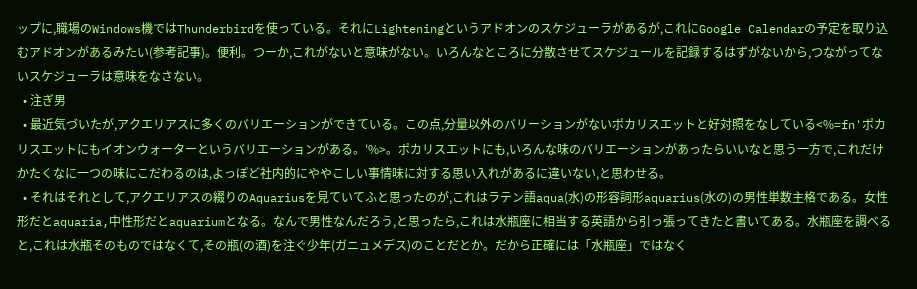ップに,職場のWindows機ではThunderbirdを使っている。それにLighteningというアドオンのスケジューラがあるが,これにGoogle Calendarの予定を取り込むアドオンがあるみたい(参考記事)。便利。つーか,これがないと意味がない。いろんなところに分散させてスケジュールを記録するはずがないから,つながってないスケジューラは意味をなさない。
  • 注ぎ男
  • 最近気づいたが,アクエリアスに多くのバリエーションができている。この点,分量以外のバリーションがないポカリスエットと好対照をなしている<%=fn'ポカリスエットにもイオンウォーターというバリエーションがある。'%>。ポカリスエットにも,いろんな味のバリエーションがあったらいいなと思う一方で,これだけかたくなに一つの味にこだわるのは,よっぽど社内的にややこしい事情味に対する思い入れがあるに違いない,と思わせる。
  • それはそれとして,アクエリアスの綴りのAquariusを見ていてふと思ったのが,これはラテン語aqua(水)の形容詞形aquarius(水の)の男性単数主格である。女性形だとaquaria,中性形だとaquariumとなる。なんで男性なんだろう,と思ったら,これは水瓶座に相当する英語から引っ張ってきたと書いてある。水瓶座を調べると,これは水瓶そのものではなくて,その瓶(の酒)を注ぐ少年(ガニュメデス)のことだとか。だから正確には「水瓶座」ではなく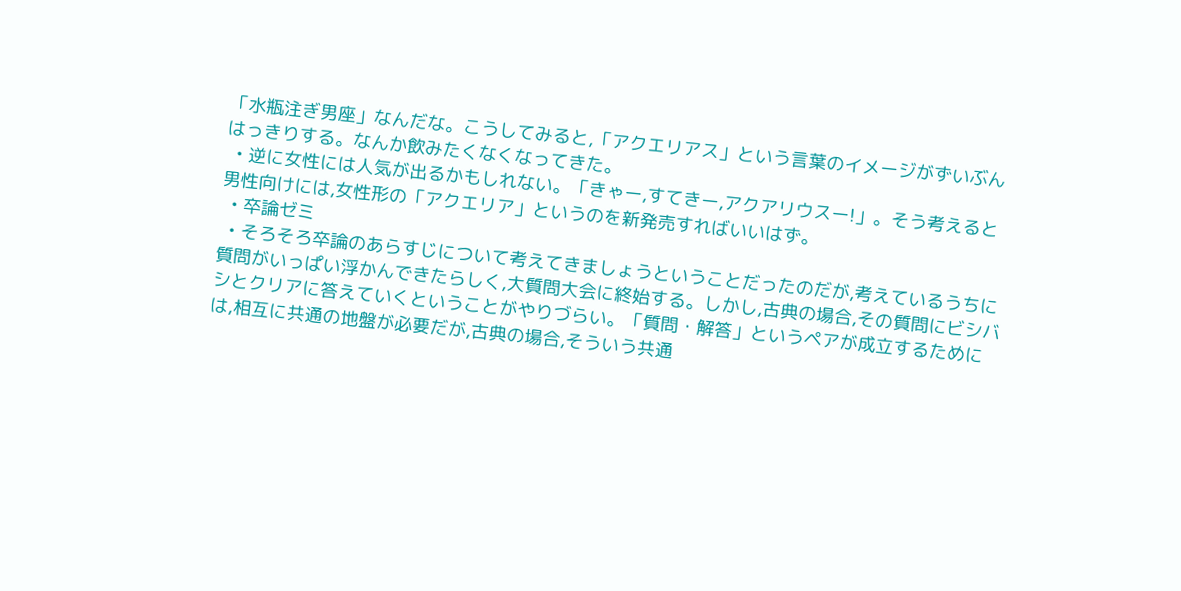「水瓶注ぎ男座」なんだな。こうしてみると,「アクエリアス」という言葉のイメージがずいぶんはっきりする。なんか飲みたくなくなってきた。
  • 逆に女性には人気が出るかもしれない。「きゃー,すてきー,アクアリウスー!」。そう考えると男性向けには,女性形の「アクエリア」というのを新発売すればいいはず。
  • 卒論ゼミ
  • そろそろ卒論のあらすじについて考えてきましょうということだったのだが,考えているうちに質問がいっぱい浮かんできたらしく,大質問大会に終始する。しかし,古典の場合,その質問にビシバシとクリアに答えていくということがやりづらい。「質問・解答」というペアが成立するためには,相互に共通の地盤が必要だが,古典の場合,そういう共通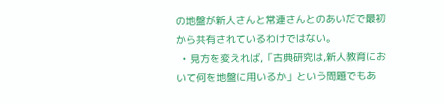の地盤が新人さんと常連さんとのあいだで最初から共有されているわけではない。
  • 見方を変えれば,「古典研究は,新人教育において何を地盤に用いるか」という問題でもあ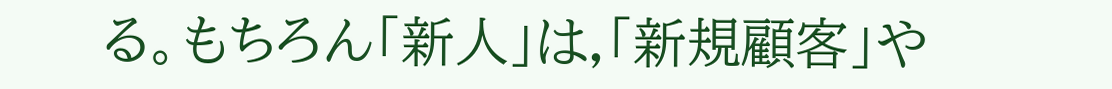る。もちろん「新人」は,「新規顧客」や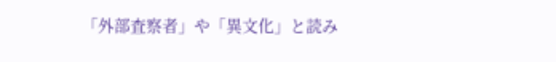「外部査察者」や「異文化」と読み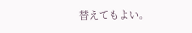替えてもよい。